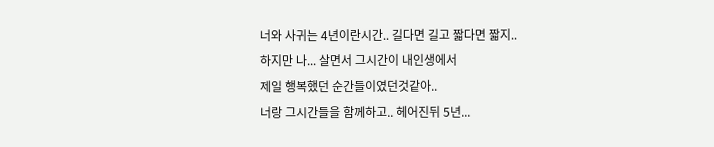너와 사귀는 4년이란시간.. 길다면 길고 짧다면 짧지..
하지만 나... 살면서 그시간이 내인생에서
제일 행복했던 순간들이였던것같아..
너랑 그시간들을 함께하고.. 헤어진뒤 5년...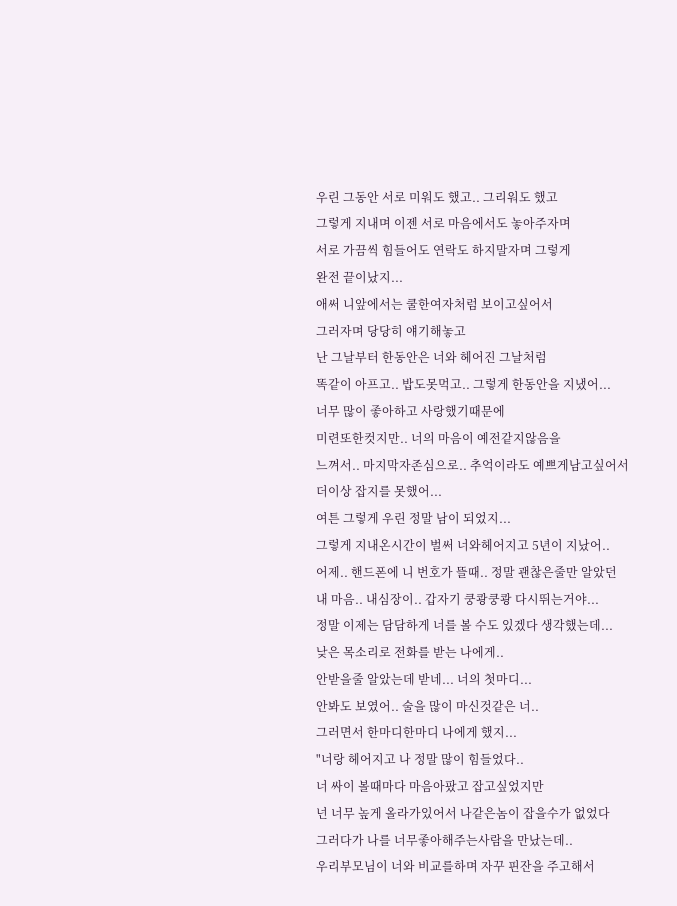우린 그동안 서로 미워도 했고.. 그리워도 했고
그렇게 지내며 이젠 서로 마음에서도 놓아주자며
서로 가끔씩 힘들어도 연락도 하지말자며 그렇게
완전 끝이났지...
애써 니앞에서는 쿨한여자처럼 보이고싶어서
그러자며 당당히 얘기해놓고
난 그날부터 한동안은 너와 헤어진 그날처럼
똑같이 아프고.. 밥도못먹고.. 그렇게 한동안을 지냈어...
너무 많이 좋아하고 사랑했기때문에
미련또한컷지만.. 너의 마음이 예전같지않음을
느껴서.. 마지막자존심으로.. 추억이라도 예쁘게남고싶어서
더이상 잡지를 못했어...
여튼 그렇게 우린 정말 남이 되었지...
그렇게 지내온시간이 벌써 너와헤어지고 5년이 지났어..
어제.. 핸드폰에 니 번호가 뜰때.. 정말 괜찮은줄만 알았던
내 마음.. 내심장이.. 갑자기 쿵쾅쿵쾅 다시뛰는거야...
정말 이제는 담담하게 너를 볼 수도 있겠다 생각했는데...
낮은 목소리로 전화를 받는 나에게..
안받을줄 알았는데 받네... 너의 첫마디...
안봐도 보였어.. 술을 많이 마신것같은 너..
그러면서 한마디한마디 나에게 했지...
"너랑 헤어지고 나 정말 많이 힘들었다..
너 싸이 볼때마다 마음아팠고 잡고싶었지만
넌 너무 높게 올라가있어서 나같은놈이 잡을수가 없었다
그러다가 나를 너무좋아해주는사람을 만났는데..
우리부모님이 너와 비교를하며 자꾸 핀잔을 주고해서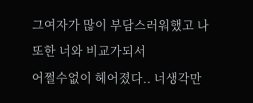그여자가 많이 부담스러워했고 나또한 너와 비교가되서
어쩔수없이 헤어졌다.. 너생각만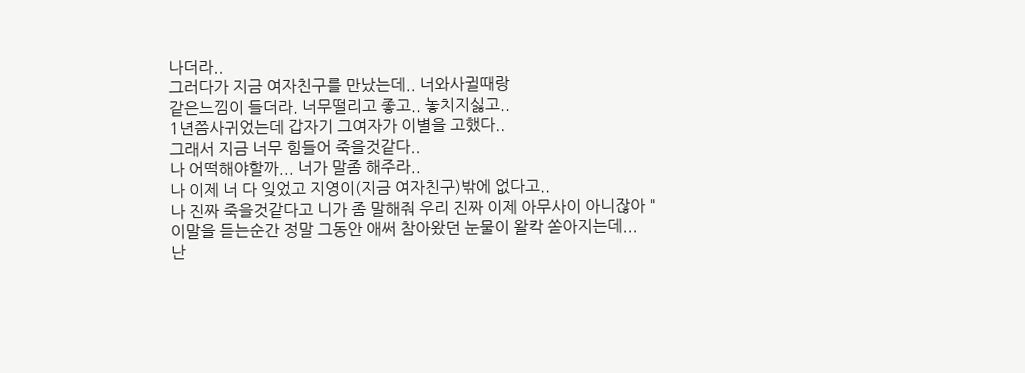나더라..
그러다가 지금 여자친구를 만났는데.. 너와사귈때랑
같은느낌이 들더라. 너무떨리고 좋고.. 놓치지싫고..
1년쯤사귀었는데 갑자기 그여자가 이별을 고했다..
그래서 지금 너무 힘들어 죽을것같다..
나 어떡해야할까... 너가 말좀 해주라..
나 이제 너 다 잊었고 지영이(지금 여자친구)밖에 없다고..
나 진짜 죽을것같다고 니가 좀 말해줘 우리 진짜 이제 아무사이 아니잖아 "
이말을 듣는순간 정말 그동안 애써 참아왔던 눈물이 왈칵 쏟아지는데...
난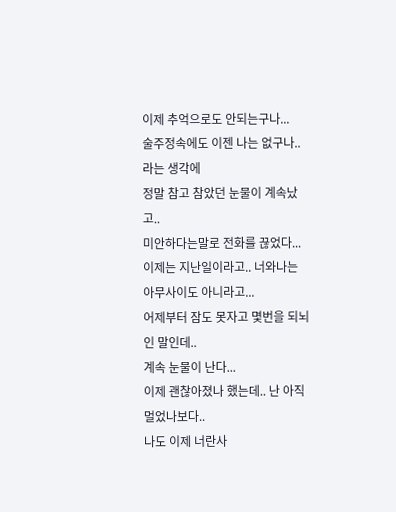이제 추억으로도 안되는구나...
술주정속에도 이젠 나는 없구나.. 라는 생각에
정말 참고 참았던 눈물이 계속났고..
미안하다는말로 전화를 끊었다...
이제는 지난일이라고.. 너와나는 아무사이도 아니라고...
어제부터 잠도 못자고 몇번을 되뇌인 말인데..
계속 눈물이 난다...
이제 괜찮아졌나 했는데.. 난 아직 멀었나보다..
나도 이제 너란사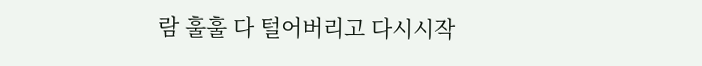람 훌훌 다 털어버리고 다시시작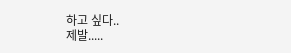하고 싶다..
제발.....